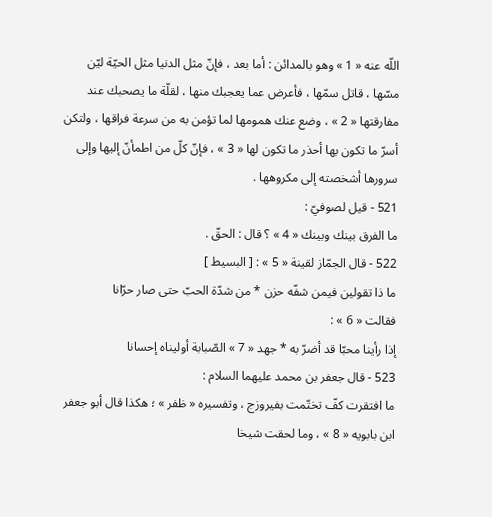اللّه عنه « 1 » وهو بالمدائن : أما بعد ، فإنّ مثل الدنيا مثل الحيّة ليّن مسّها ، قاتل سمّها ، فأعرض عما يعجبك منها ، لقلّة ما يصحبك عند مفارقتها « 2 » ، وضع عنك همومها لما تؤمن به من سرعة فراقها ، ولتكن أسرّ ما تكون بها أحذر ما تكون لها « 3 » ، فإنّ كلّ من اطمأنّ إليها وإلى سرورها أشخصته إلى مكروهها .
521 - قيل لصوفيّ :
ما الفرق بينك وبينك « 4 » ؟ قال : الحقّ .
522 - قال الجمّاز لقينة « 5 » : [ البسيط ]
ما ذا تقولين فيمن شفّه حزن * من شدّة الحبّ حتى صار حرّانا
فقالت « 6 » :
إذا رأينا محبّا قد أضرّ به * جهد « 7 » الصّبابة أوليناه إحسانا
523 - قال جعفر بن محمد عليهما السلام :
ما افتقرت كفّ تختّمت بفيروزج ، وتفسيره « ظفر » ؛ هكذا قال أبو جعفر ابن بابويه « 8 » ، وما لحقت شيخا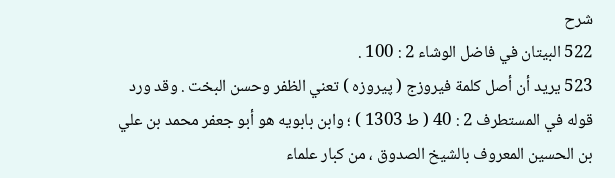شرح
522 البيتان في فاضل الوشاء 2 : 100 .
523 يريد أن أصل كلمة فيروزج ( پيروزه ) تعني الظفر وحسن البخت . وقد ورد قوله في المستطرف 2 : 40 ( ط 1303 ) ؛ وابن بابويه هو أبو جعفر محمد بن علي بن الحسين المعروف بالشيخ الصدوق ، من كبار علماء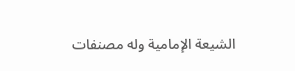الشيعة الإمامية وله مصنفات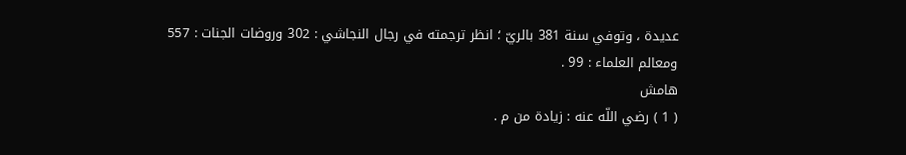عديدة ، وتوفي سنة 381 بالريّ ؛ انظر ترجمته في رجال النجاشي : 302 وروضات الجنات : 557 ومعالم العلماء : 99 .
هامش
( 1 ) رضي اللّه عنه : زيادة من م .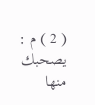( 2 ) م : يصحبك منها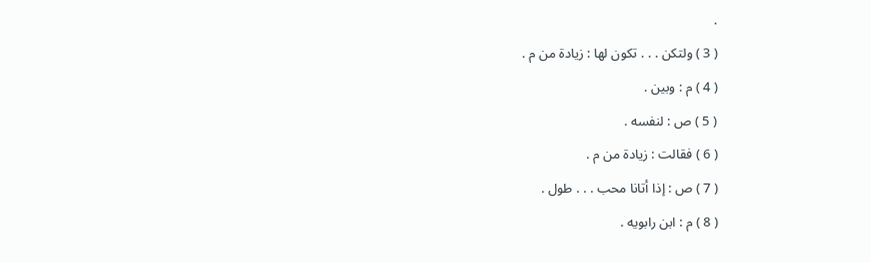.
( 3 ) ولتكن . . . تكون لها : زيادة من م .
( 4 ) م : وبين .
( 5 ) ص : لنفسه .
( 6 ) فقالت : زيادة من م .
( 7 ) ص : إذا أتانا محب . . . طول .
( 8 ) م : ابن رابويه .